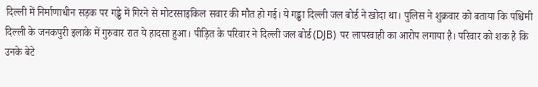दिल्ली में निर्माणाधीन सड़क पर गड्ढे में गिरने से मोटरसाइकिल सवार की मौत हो गई। ये गड्ढा दिल्ली जल बोर्ड ने खोदा था। पुलिस ने शुक्रवार को बताया कि पश्चिमी दिल्ली के जनकपुरी इलाके में गुरुवार रात ये हादसा हुआ। पीड़ित के परिवार ने दिल्ली जल बोर्ड(DJB) पर लापरवाही का आरोप लगाया है। परिवार को शक है कि उनके बेटे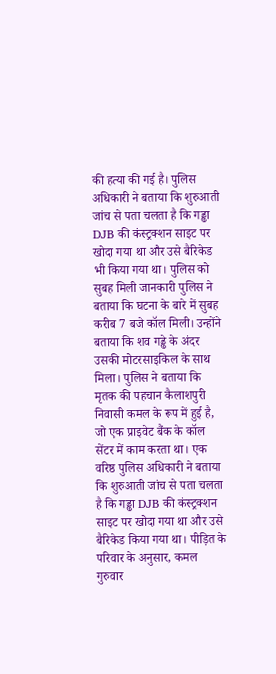की हत्या की गई है। पुलिस अधिकारी ने बताया कि शुरुआती जांच से पता चलता है कि गड्ढा DJB की कंस्ट्रक्शन साइट पर खोदा गया था और उसे बैरिकेड भी किया गया था। पुलिस को सुबह मिली जानकारी पुलिस ने बताया कि घटना के बारे में सुबह करीब 7 बजे कॉल मिली। उन्होंने बताया कि शव गड्ढे के अंदर उसकी मोटरसाइकिल के साथ मिला। पुलिस ने बताया कि मृतक की पहचान कैलाशपुरी निवासी कमल के रूप में हुई है, जो एक प्राइवेट बैंक के कॉल सेंटर में काम करता था। एक वरिष्ठ पुलिस अधिकारी ने बताया कि शुरुआती जांच से पता चलता है कि गड्ढा DJB की कंस्ट्रक्शन साइट पर खोदा गया था और उसे बैरिकेड किया गया था। पीड़ित के परिवार के अनुसार, कमल गुरुवार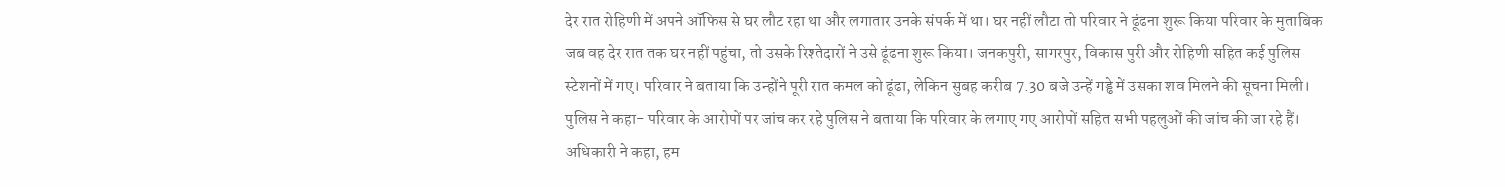देर रात रोहिणी में अपने ऑफिस से घर लौट रहा था और लगातार उनके संपर्क में था। घर नहीं लौटा तो परिवार ने ढूंढना शुरू किया परिवार के मुताबिक जब वह देर रात तक घर नहीं पहुंचा, तो उसके रिश्तेदारों ने उसे ढूंढना शुरू किया। जनकपुरी, सागरपुर, विकास पुरी और रोहिणी सहित कई पुलिस स्टेशनों में गए। परिवार ने बताया कि उन्होंने पूरी रात कमल को ढूंढा, लेकिन सुबह करीब 7.30 बजे उन्हें गड्ढे में उसका शव मिलने की सूचना मिली। पुलिस ने कहा- परिवार के आरोपों पर जांच कर रहे पुलिस ने बताया कि परिवार के लगाए गए आरोपों सहित सभी पहलुओं की जांच की जा रहे हैं। अधिकारी ने कहा, हम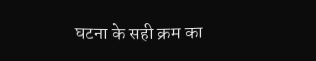घटना के सही क्रम का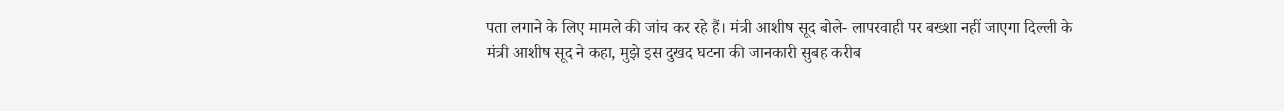पता लगाने के लिए मामले की जांच कर रहे हैं। मंत्री आशीष सूद बोले- लापरवाही पर बख्शा नहीं जाएगा दिल्ली के मंत्री आशीष सूद ने कहा, मुझे इस दुखद घटना की जानकारी सुबह करीब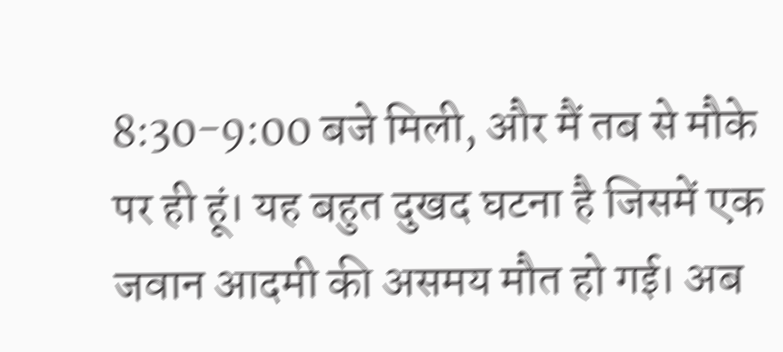8:30-9:00 बजे मिली, और मैं तब से मौके पर ही हूं। यह बहुत दुखद घटना है जिसमें एक जवान आदमी की असमय मौत हो गई। अब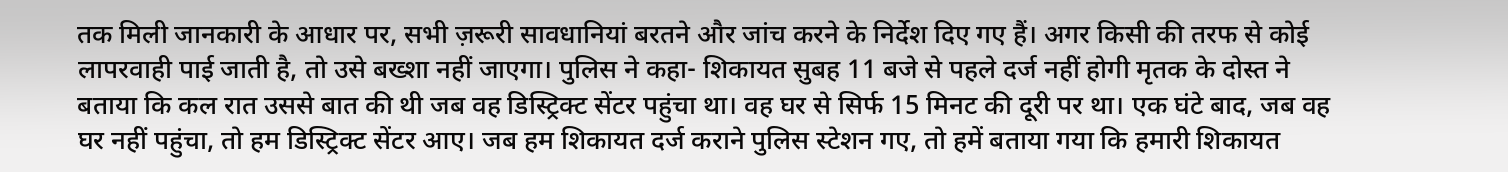तक मिली जानकारी के आधार पर, सभी ज़रूरी सावधानियां बरतने और जांच करने के निर्देश दिए गए हैं। अगर किसी की तरफ से कोई लापरवाही पाई जाती है, तो उसे बख्शा नहीं जाएगा। पुलिस ने कहा- शिकायत सुबह 11 बजे से पहले दर्ज नहीं होगी मृतक के दोस्त ने बताया कि कल रात उससे बात की थी जब वह डिस्ट्रिक्ट सेंटर पहुंचा था। वह घर से सिर्फ 15 मिनट की दूरी पर था। एक घंटे बाद, जब वह घर नहीं पहुंचा, तो हम डिस्ट्रिक्ट सेंटर आए। जब हम शिकायत दर्ज कराने पुलिस स्टेशन गए, तो हमें बताया गया कि हमारी शिकायत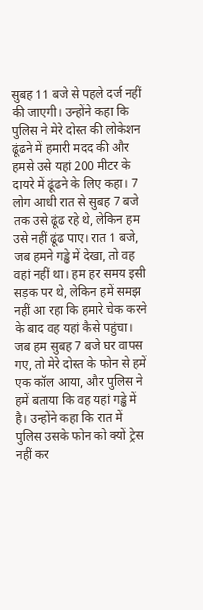सुबह 11 बजे से पहले दर्ज नहीं की जाएगी। उन्होंने कहा कि पुलिस ने मेरे दोस्त की लोकेशन ढूंढने में हमारी मदद की और हमसे उसे यहां 200 मीटर के दायरे में ढूंढने के लिए कहा। 7 लोग आधी रात से सुबह 7 बजे तक उसे ढूंढ रहे थे, लेकिन हम उसे नहीं ढूंढ पाए। रात 1 बजे, जब हमने गड्ढे में देखा, तो वह वहां नहीं था। हम हर समय इसी सड़क पर थे, लेकिन हमें समझ नहीं आ रहा कि हमारे चेक करने के बाद वह यहां कैसे पहुंचा। जब हम सुबह 7 बजे घर वापस गए, तो मेरे दोस्त के फोन से हमें एक कॉल आया, और पुलिस ने हमें बताया कि वह यहां गड्ढे में है। उन्होंने कहा कि रात में पुलिस उसके फोन को क्यों ट्रेस नहीं कर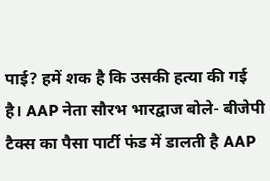पाई? हमें शक है कि उसकी हत्या की गई है। AAP नेता सौरभ भारद्वाज बोले- बीजेपी टैक्स का पैसा पार्टी फंड में डालती है AAP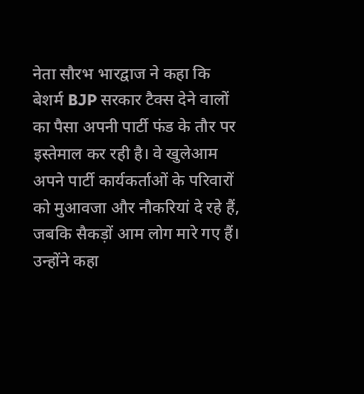नेता सौरभ भारद्वाज ने कहा कि बेशर्म BJP सरकार टैक्स देने वालों का पैसा अपनी पार्टी फंड के तौर पर इस्तेमाल कर रही है। वे खुलेआम अपने पार्टी कार्यकर्ताओं के परिवारों को मुआवजा और नौकरियां दे रहे हैं, जबकि सैकड़ों आम लोग मारे गए हैं। उन्होंने कहा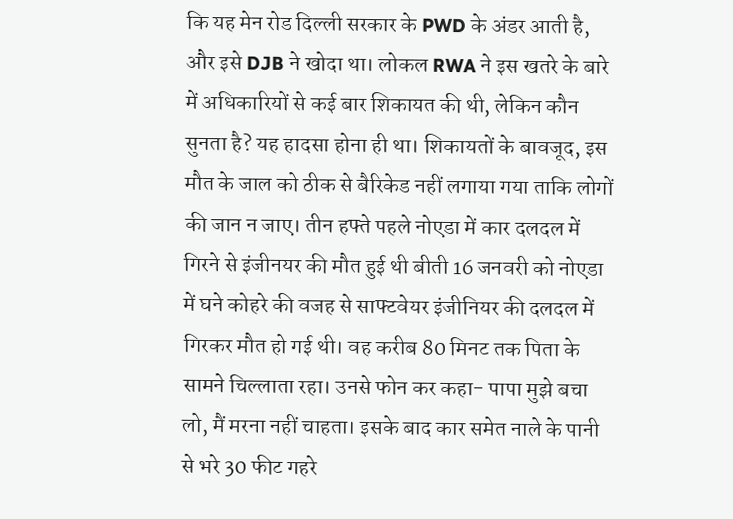कि यह मेन रोड दिल्ली सरकार के PWD के अंडर आती है, और इसे DJB ने खोदा था। लोकल RWA ने इस खतरे के बारे में अधिकारियों से कई बार शिकायत की थी, लेकिन कौन सुनता है? यह हादसा होना ही था। शिकायतों के बावजूद, इस मौत के जाल को ठीक से बैरिकेड नहीं लगाया गया ताकि लोगों की जान न जाए। तीन हफ्ते पहले नोएडा में कार दलदल में गिरने से इंजीनयर की मौत हुई थी बीती 16 जनवरी को नोएडा में घने कोहरे की वजह से साफ्टवेयर इंजीनियर की दलदल में गिरकर मौत हो गई थी। वह करीब 80 मिनट तक पिता के सामने चिल्लाता रहा। उनसे फोन कर कहा- पापा मुझे बचा लो, मैं मरना नहीं चाहता। इसके बाद कार समेत नाले के पानी से भरे 30 फीट गहरे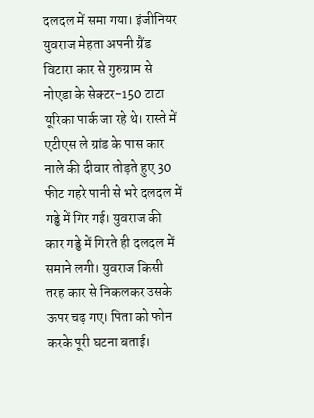दलदल में समा गया। इंजीनियर युवराज मेहता अपनी ग्रैंड विटारा कार से गुरुग्राम से नोएडा के सेक्टर-150 टाटा यूरिका पार्क जा रहे थे। रास्ते में एटीएस ले ग्रांड के पास कार नाले की दीवार तोड़ते हुए 30 फीट गहरे पानी से भरे दलदल में गड्ढे में गिर गई। युवराज की कार गड्ढे में गिरते ही दलदल में समाने लगी। युवराज किसी तरह कार से निकलकर उसके ऊपर चढ़ गए। पिता को फोन करके पूरी घटना बताई।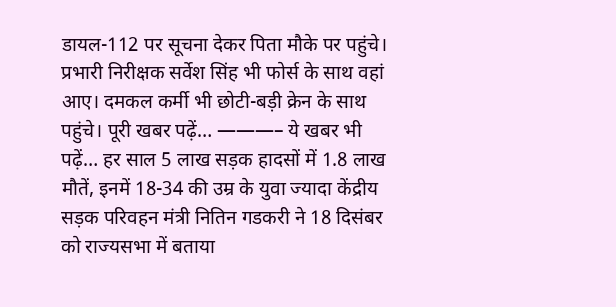डायल-112 पर सूचना देकर पिता मौके पर पहुंचे। प्रभारी निरीक्षक सर्वेश सिंह भी फोर्स के साथ वहां आए। दमकल कर्मी भी छोटी-बड़ी क्रेन के साथ पहुंचे। पूरी खबर पढ़ें… ———– ये खबर भी पढ़ें… हर साल 5 लाख सड़क हादसों में 1.8 लाख मौतें, इनमें 18-34 की उम्र के युवा ज्यादा केंद्रीय सड़क परिवहन मंत्री नितिन गडकरी ने 18 दिसंबर को राज्यसभा में बताया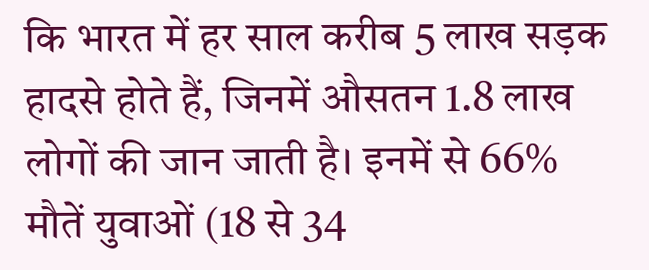कि भारत में हर साल करीब 5 लाख सड़क हादसे होते हैं, जिनमें औसतन 1.8 लाख लोगों की जान जाती है। इनमें से 66% मौतें युवाओं (18 से 34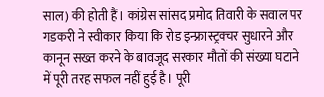साल) की होती हैं। कांग्रेस सांसद प्रमोद तिवारी के सवाल पर गडकरी ने स्वीकार किया कि रोड इन्फ्रास्ट्रक्चर सुधारने और कानून सख्त करने के बावजूद सरकार मौतों की संख्या घटाने में पूरी तरह सफल नहीं हुई है। पूरी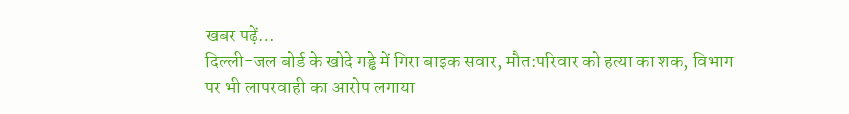खबर पढ़ें…
दिल्ली-जल बोर्ड के खोदे गड्ढे में गिरा बाइक सवार, मौत:परिवार को हत्या का शक, विभाग पर भी लापरवाही का आरोप लगाया